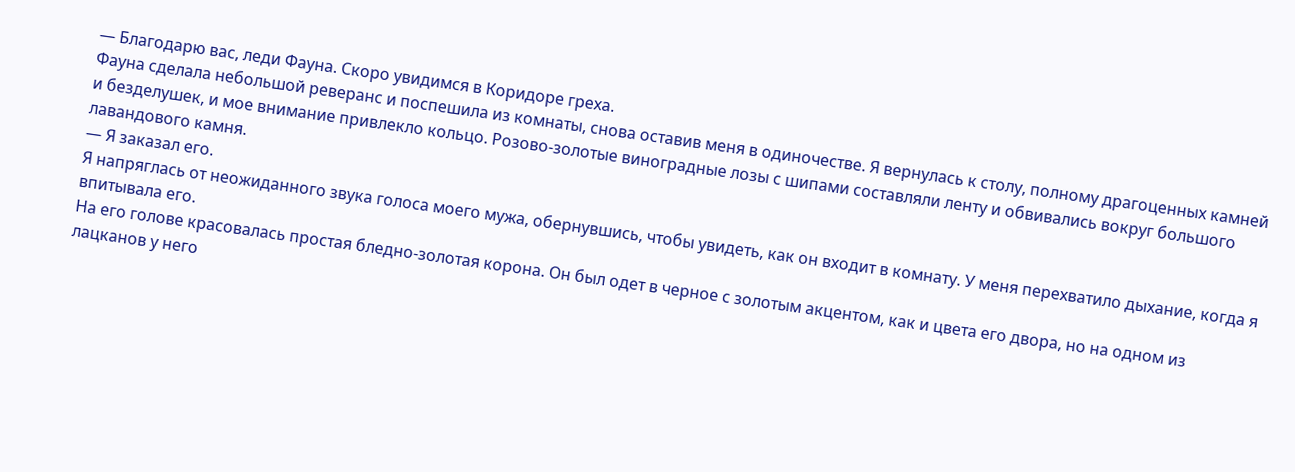— Благодарю вас, леди Фауна. Скоро увидимся в Коридоре греха.
Фауна сделала небольшой реверанс и поспешила из комнаты, снова оставив меня в одиночестве. Я вернулась к столу, полному драгоценных камней и безделушек, и мое внимание привлекло кольцо. Розово-золотые виноградные лозы с шипами составляли ленту и обвивались вокруг большого лавандового камня.
— Я заказал его.
Я напряглась от неожиданного звука голоса моего мужа, обернувшись, чтобы увидеть, как он входит в комнату. У меня перехватило дыхание, когда я впитывала его.
На его голове красовалась простая бледно-золотая корона. Он был одет в черное с золотым акцентом, как и цвета его двора, но на одном из лацканов у него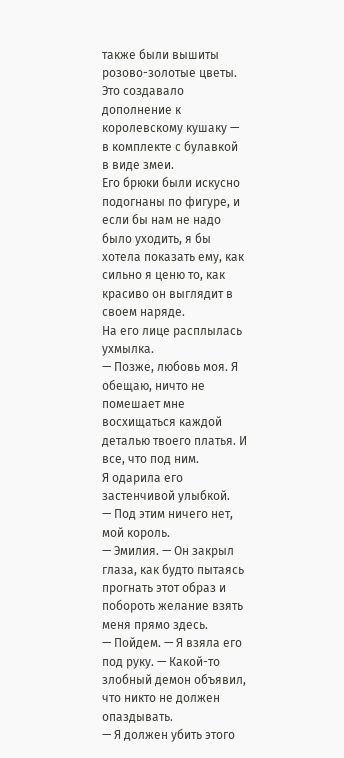также были вышиты розово-золотые цветы. Это создавало дополнение к королевскому кушаку — в комплекте с булавкой в виде змеи.
Его брюки были искусно подогнаны по фигуре, и если бы нам не надо было уходить, я бы хотела показать ему, как сильно я ценю то, как красиво он выглядит в своем наряде.
На его лице расплылась ухмылка.
— Позже, любовь моя. Я обещаю, ничто не помешает мне восхищаться каждой деталью твоего платья. И все, что под ним.
Я одарила его застенчивой улыбкой.
— Под этим ничего нет, мой король.
— Эмилия. — Он закрыл глаза, как будто пытаясь прогнать этот образ и побороть желание взять меня прямо здесь.
— Пойдем. — Я взяла его под руку. — Какой-то злобный демон объявил, что никто не должен опаздывать.
— Я должен убить этого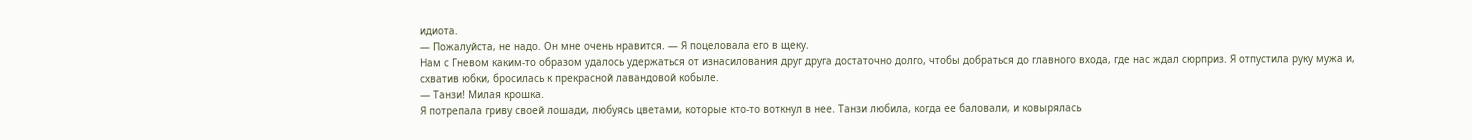идиота.
— Пожалуйста, не надо. Он мне очень нравится. — Я поцеловала его в щеку.
Нам с Гневом каким-то образом удалось удержаться от изнасилования друг друга достаточно долго, чтобы добраться до главного входа, где нас ждал сюрприз. Я отпустила руку мужа и, схватив юбки, бросилась к прекрасной лавандовой кобыле.
— Танзи! Милая крошка.
Я потрепала гриву своей лошади, любуясь цветами, которые кто-то воткнул в нее. Танзи любила, когда ее баловали, и ковырялась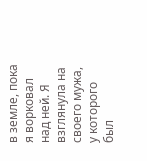в земле, пока я ворковал над ней. Я взглянула на своего мужа, у которого был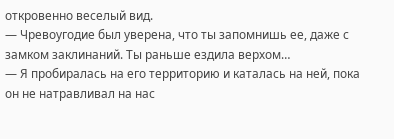откровенно веселый вид.
— Чревоугодие был уверена, что ты запомнишь ее, даже с замком заклинаний. Ты раньше ездила верхом…
— Я пробиралась на его территорию и каталась на ней, пока он не натравливал на нас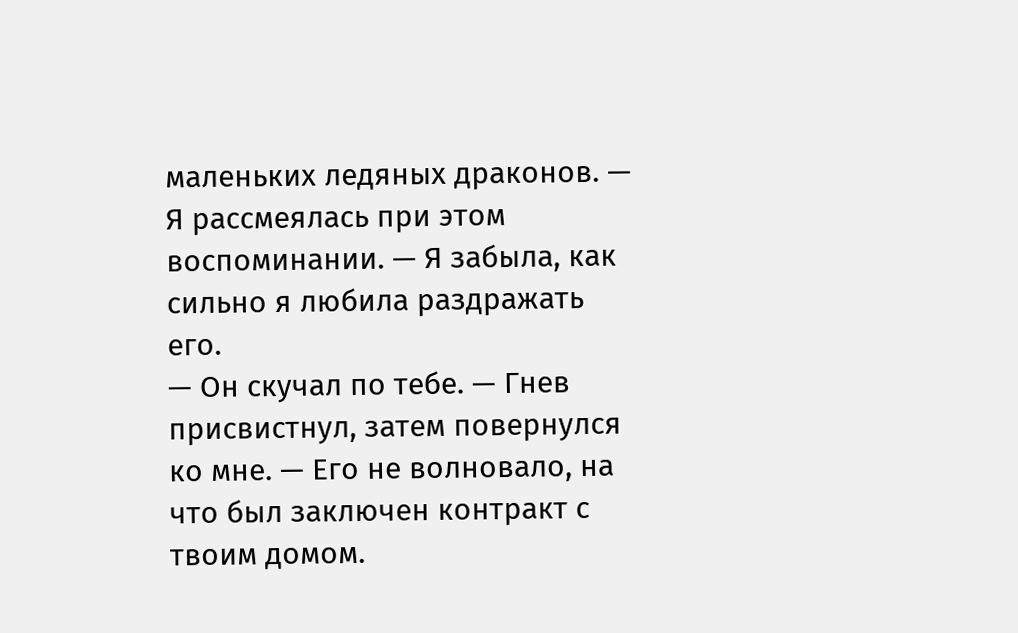маленьких ледяных драконов. — Я рассмеялась при этом воспоминании. — Я забыла, как сильно я любила раздражать его.
— Он скучал по тебе. — Гнев присвистнул, затем повернулся ко мне. — Его не волновало, на что был заключен контракт с твоим домом.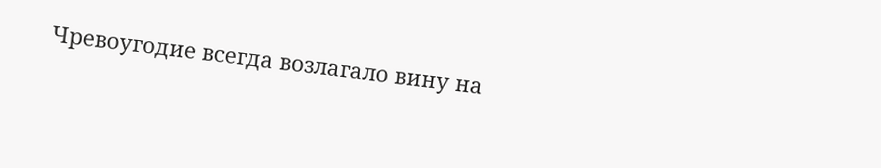Чревоугодие всегда возлагало вину на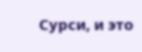Сурси, и это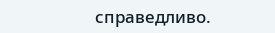справедливо.